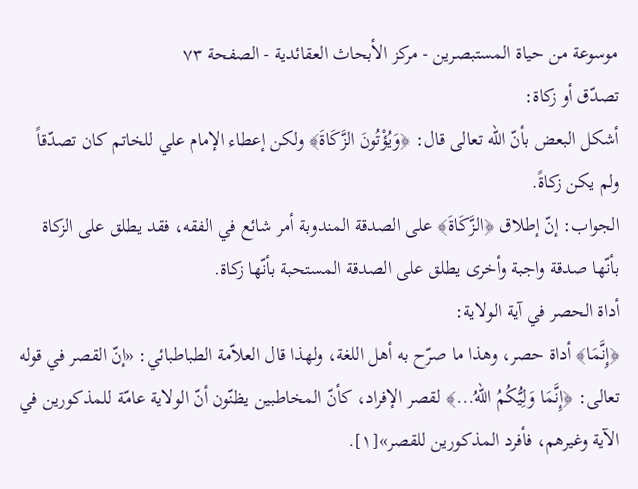موسوعة من حياة المستبصرين - مركز الأبحاث العقائدية - الصفحة ٧٣
تصدّق أو زكاة:
أشكل البعض بأنّ الله تعالى قال: ﴿وَيُؤْتُونَ الزَّكَاةَ﴾ ولكن إعطاء الإمام علي للخاتم كان تصدّقاً ولم يكن زكاةً.
الجواب: إنّ إطلاق ﴿الزَّكَاةَ﴾ على الصدقة المندوبة أمر شائع في الفقه، فقد يطلق على الزكاة بأنّها صدقة واجبة وأخرى يطلق على الصدقة المستحبة بأنّها زكاة.
أداة الحصر في آية الولاية:
﴿إِنَّمَا﴾ أداة حصر، وهذا ما صرّح به أهل اللغة، ولهذا قال العلاّمة الطباطبائي: «إنّ القصر في قوله تعالى: ﴿إِنَّمَا وَلِيُّكُمُ اللّهُ...﴾ لقصر الإفراد، كأنّ المخاطبين يظنّون أنّ الولاية عامّة للمذكورين في الآية وغيرهم، فأفرد المذكورين للقصر»[١].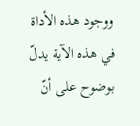ووجود هذه الأداة في هذه الآية يدلّ بوضوح على أنّ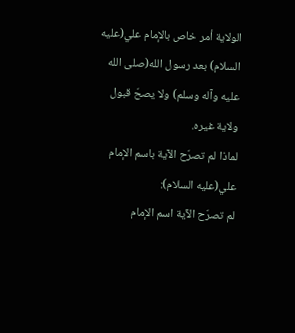الولاية أمر خاص بالإمام علي(عليه السلام) بعد رسول الله(صلى الله عليه وآله وسلم) ولا يصحّ قبول ولاية غيره.
لماذا لم تصرّح الآية باسم الإمام علي(عليه السلام):
لم تصرّح الآية اسم الإمام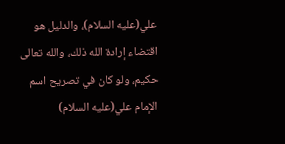علي(عليه السلام)، والدليل هو اقتضاء إرادة الله ذلك، والله تعالى حكيم، ولو كان في تصريح اسم الإمام علي(عليه السلام)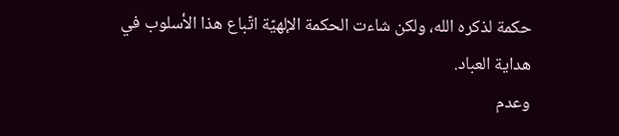حكمة لذكره الله، ولكن شاءت الحكمة الإلهيّة اتّباع هذا الأسلوب في هداية العباد.
وعدم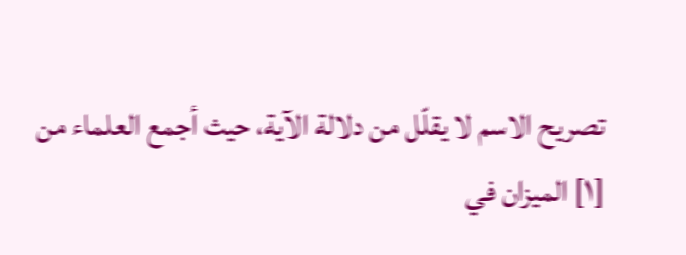تصريح الاسم لا يقلّل من دلالة الآية، حيث أجمع العلماء من
[١] الميزان في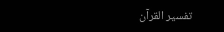تفسير القرآن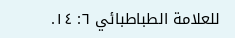للعلامة الطباطبائي ٦: ١٤.